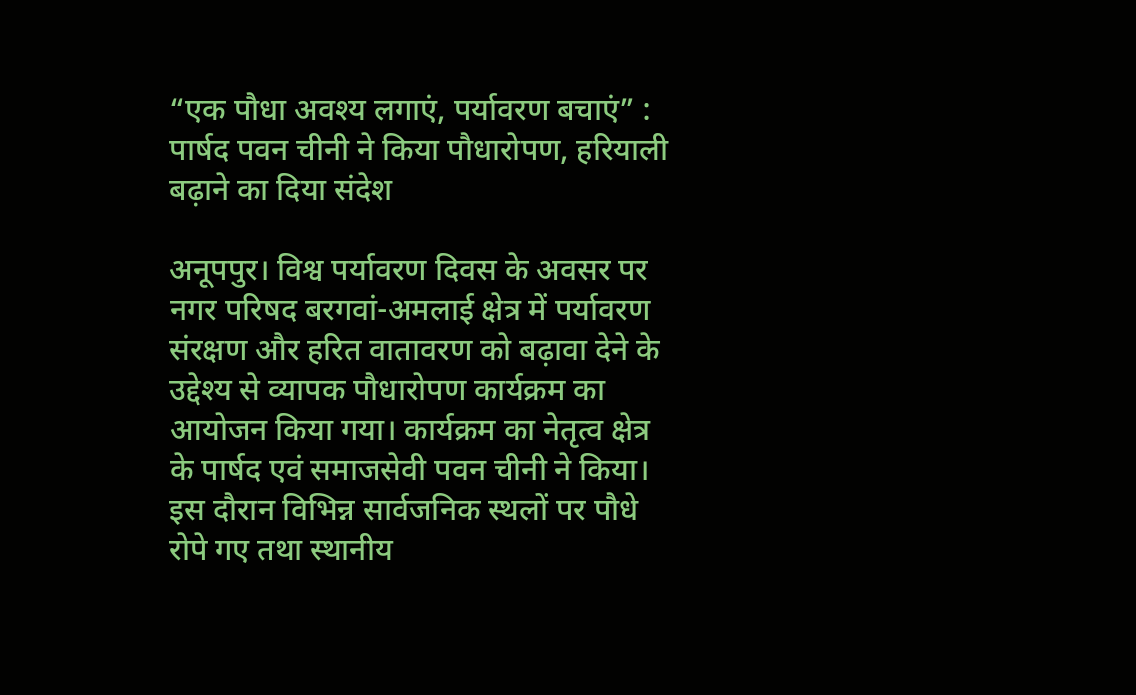“एक पौधा अवश्य लगाएं, पर्यावरण बचाएं” : पार्षद पवन चीनी ने किया पौधारोपण, हरियाली बढ़ाने का दिया संदेश

अनूपपुर। विश्व पर्यावरण दिवस के अवसर पर नगर परिषद बरगवां-अमलाई क्षेत्र में पर्यावरण संरक्षण और हरित वातावरण को बढ़ावा देने के उद्देश्य से व्यापक पौधारोपण कार्यक्रम का आयोजन किया गया। कार्यक्रम का नेतृत्व क्षेत्र के पार्षद एवं समाजसेवी पवन चीनी ने किया। इस दौरान विभिन्न सार्वजनिक स्थलों पर पौधे रोपे गए तथा स्थानीय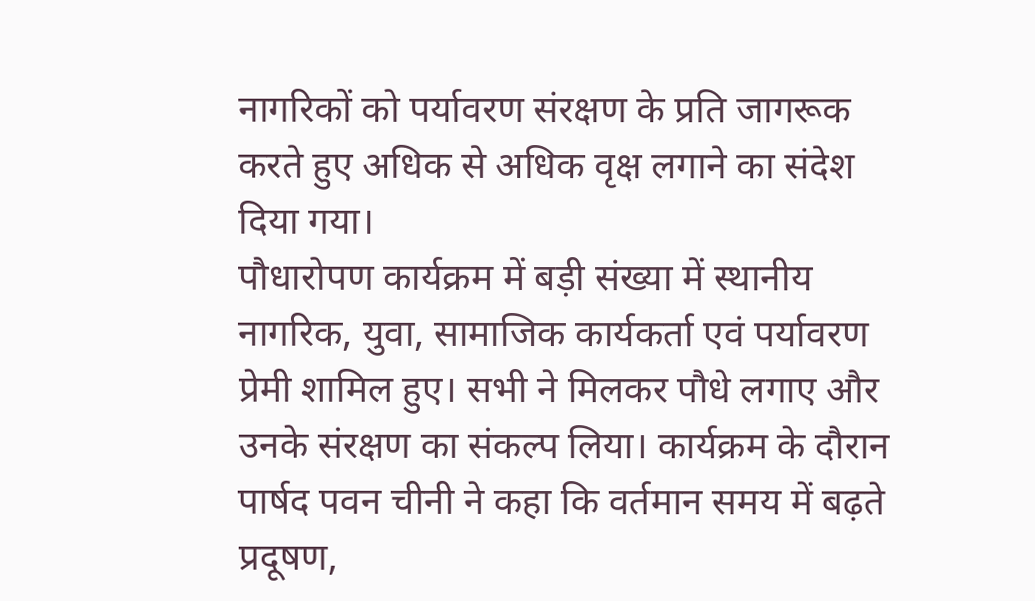नागरिकों को पर्यावरण संरक्षण के प्रति जागरूक करते हुए अधिक से अधिक वृक्ष लगाने का संदेश दिया गया।
पौधारोपण कार्यक्रम में बड़ी संख्या में स्थानीय नागरिक, युवा, सामाजिक कार्यकर्ता एवं पर्यावरण प्रेमी शामिल हुए। सभी ने मिलकर पौधे लगाए और उनके संरक्षण का संकल्प लिया। कार्यक्रम के दौरान पार्षद पवन चीनी ने कहा कि वर्तमान समय में बढ़ते प्रदूषण,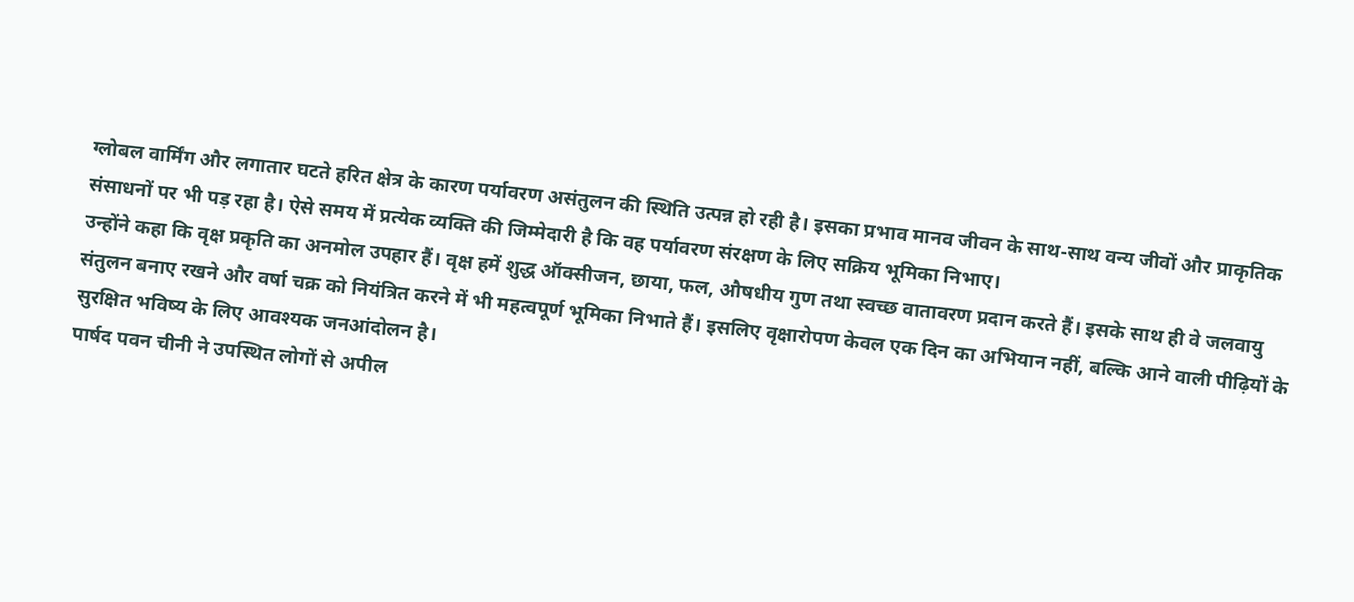ग्लोबल वार्मिंग और लगातार घटते हरित क्षेत्र के कारण पर्यावरण असंतुलन की स्थिति उत्पन्न हो रही है। इसका प्रभाव मानव जीवन के साथ-साथ वन्य जीवों और प्राकृतिक संसाधनों पर भी पड़ रहा है। ऐसे समय में प्रत्येक व्यक्ति की जिम्मेदारी है कि वह पर्यावरण संरक्षण के लिए सक्रिय भूमिका निभाए।
उन्होंने कहा कि वृक्ष प्रकृति का अनमोल उपहार हैं। वृक्ष हमें शुद्ध ऑक्सीजन, छाया, फल, औषधीय गुण तथा स्वच्छ वातावरण प्रदान करते हैं। इसके साथ ही वे जलवायु संतुलन बनाए रखने और वर्षा चक्र को नियंत्रित करने में भी महत्वपूर्ण भूमिका निभाते हैं। इसलिए वृक्षारोपण केवल एक दिन का अभियान नहीं, बल्कि आने वाली पीढ़ियों के सुरक्षित भविष्य के लिए आवश्यक जनआंदोलन है।
पार्षद पवन चीनी ने उपस्थित लोगों से अपील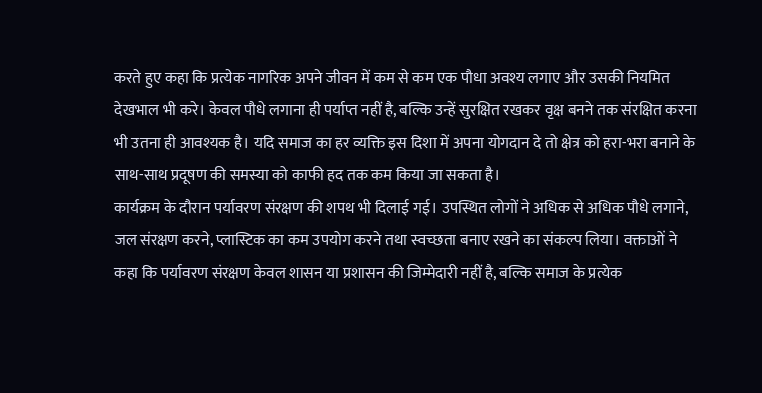करते हुए कहा कि प्रत्येक नागरिक अपने जीवन में कम से कम एक पौधा अवश्य लगाए और उसकी नियमित देखभाल भी करे। केवल पौधे लगाना ही पर्याप्त नहीं है, बल्कि उन्हें सुरक्षित रखकर वृक्ष बनने तक संरक्षित करना भी उतना ही आवश्यक है। यदि समाज का हर व्यक्ति इस दिशा में अपना योगदान दे तो क्षेत्र को हरा-भरा बनाने के साथ-साथ प्रदूषण की समस्या को काफी हद तक कम किया जा सकता है।
कार्यक्रम के दौरान पर्यावरण संरक्षण की शपथ भी दिलाई गई। उपस्थित लोगों ने अधिक से अधिक पौधे लगाने, जल संरक्षण करने, प्लास्टिक का कम उपयोग करने तथा स्वच्छता बनाए रखने का संकल्प लिया। वक्ताओं ने कहा कि पर्यावरण संरक्षण केवल शासन या प्रशासन की जिम्मेदारी नहीं है, बल्कि समाज के प्रत्येक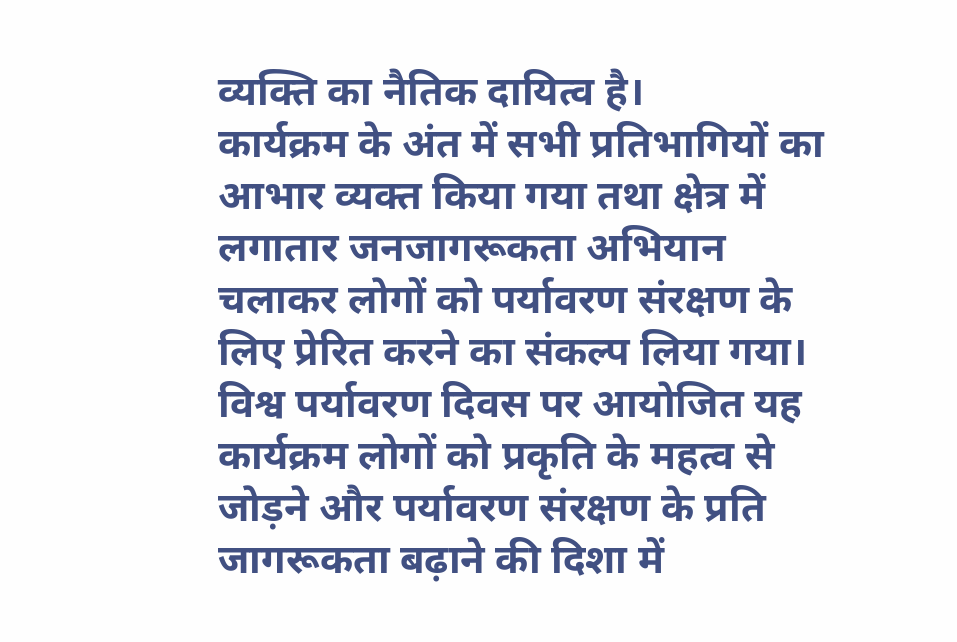व्यक्ति का नैतिक दायित्व है।
कार्यक्रम के अंत में सभी प्रतिभागियों का आभार व्यक्त किया गया तथा क्षेत्र में लगातार जनजागरूकता अभियान चलाकर लोगों को पर्यावरण संरक्षण के लिए प्रेरित करने का संकल्प लिया गया। विश्व पर्यावरण दिवस पर आयोजित यह कार्यक्रम लोगों को प्रकृति के महत्व से जोड़ने और पर्यावरण संरक्षण के प्रति जागरूकता बढ़ाने की दिशा में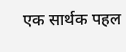एक सार्थक पहल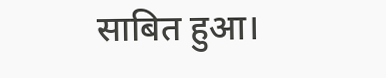साबित हुआ।